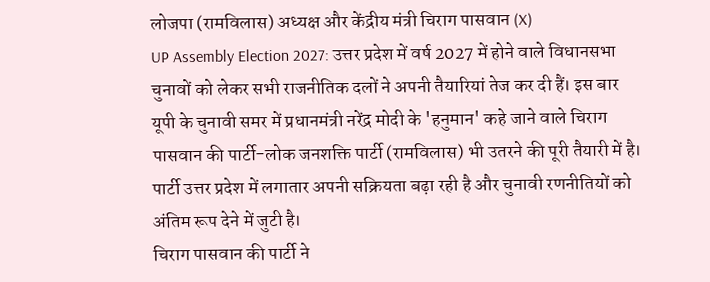लोजपा (रामविलास) अध्यक्ष और केंद्रीय मंत्री चिराग पासवान (X)
UP Assembly Election 2027: उत्तर प्रदेश में वर्ष 2027 में होने वाले विधानसभा चुनावों को लेकर सभी राजनीतिक दलों ने अपनी तैयारियां तेज कर दी हैं। इस बार यूपी के चुनावी समर में प्रधानमंत्री नरेंद्र मोदी के 'हनुमान' कहे जाने वाले चिराग पासवान की पार्टी-लोक जनशक्ति पार्टी (रामविलास) भी उतरने की पूरी तैयारी में है। पार्टी उत्तर प्रदेश में लगातार अपनी सक्रियता बढ़ा रही है और चुनावी रणनीतियों को अंतिम रूप देने में जुटी है।
चिराग पासवान की पार्टी ने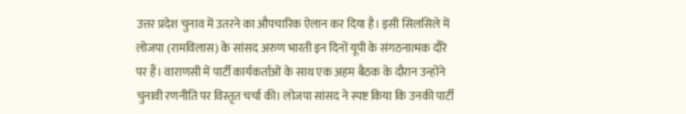उत्तर प्रदेश चुनाव में उतरने का औपचारिक ऐलान कर दिया है। इसी सिलसिले में लोजपा (रामविलास) के सांसद अरुण भारती इन दिनों यूपी के संगठनात्मक दौरे पर हैं। वाराणसी में पार्टी कार्यकर्ताओं के साथ एक अहम बैठक के दौरान उन्होंने चुनावी रणनीति पर विस्तृत चर्चा की। लोजपा सांसद ने स्पष्ट किया कि उनकी पार्टी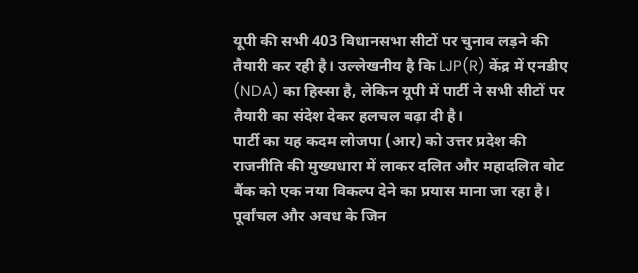यूपी की सभी 403 विधानसभा सीटों पर चुनाव लड़ने की तैयारी कर रही है। उल्लेखनीय है कि LJP(R) केंद्र में एनडीए (NDA) का हिस्सा है, लेकिन यूपी में पार्टी ने सभी सीटों पर तैयारी का संदेश देकर हलचल बढ़ा दी है।
पार्टी का यह कदम लोजपा (आर) को उत्तर प्रदेश की राजनीति की मुख्यधारा में लाकर दलित और महादलित वोट बैंक को एक नया विकल्प देने का प्रयास माना जा रहा है। पूर्वांचल और अवध के जिन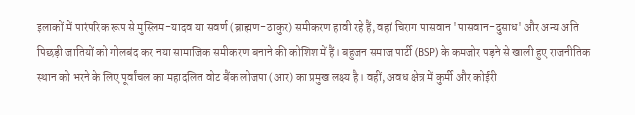इलाकों में पारंपरिक रूप से मुस्लिम-यादव या सवर्ण (ब्राह्मण-ठाकुर) समीकरण हावी रहे हैं, वहां चिराग पासवान 'पासवान-दुसाध' और अन्य अति पिछड़ी जातियों को गोलबंद कर नया सामाजिक समीकरण बनाने की कोशिश में हैं। बहुजन समाज पार्टी (BSP) के कमजोर पड़ने से खाली हुए राजनीतिक स्थान को भरने के लिए पूर्वांचल का महादलित वोट बैंक लोजपा (आर) का प्रमुख लक्ष्य है। वहीं, अवध क्षेत्र में कुर्मी और कोईरी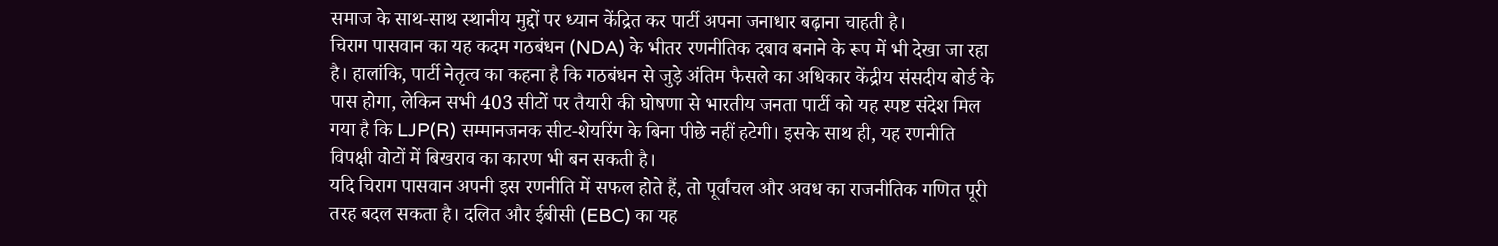समाज के साथ-साथ स्थानीय मुद्दों पर ध्यान केंद्रित कर पार्टी अपना जनाधार बढ़ाना चाहती है।
चिराग पासवान का यह कदम गठबंधन (NDA) के भीतर रणनीतिक दबाव बनाने के रूप में भी देखा जा रहा है। हालांकि, पार्टी नेतृत्व का कहना है कि गठबंधन से जुड़े अंतिम फैसले का अधिकार केंद्रीय संसदीय बोर्ड के पास होगा, लेकिन सभी 403 सीटों पर तैयारी की घोषणा से भारतीय जनता पार्टी को यह स्पष्ट संदेश मिल गया है कि LJP(R) सम्मानजनक सीट-शेयरिंग के बिना पीछे नहीं हटेगी। इसके साथ ही, यह रणनीति विपक्षी वोटों में बिखराव का कारण भी बन सकती है।
यदि चिराग पासवान अपनी इस रणनीति में सफल होते हैं, तो पूर्वांचल और अवध का राजनीतिक गणित पूरी तरह बदल सकता है। दलित और ईबीसी (EBC) का यह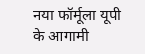नया फॉर्मूला यूपी के आगामी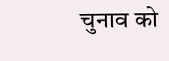चुनाव को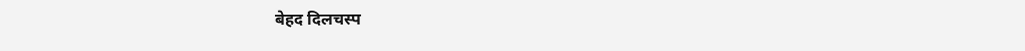बेहद दिलचस्प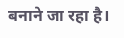बनाने जा रहा है।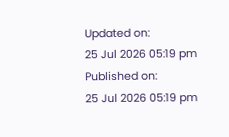Updated on:
25 Jul 2026 05:19 pm
Published on:
25 Jul 2026 05:19 pm